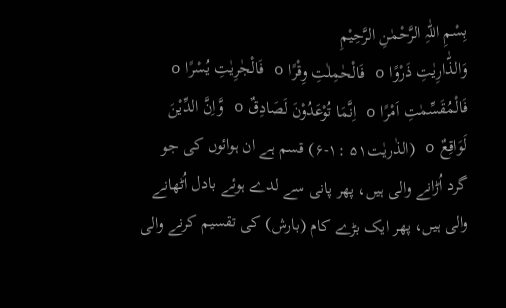بِسْمِ اللّٰہِ الرَّحْمٰنِ الرَّحِیْمِ
وَالذّٰارِیٰتِ ذَرْوًا o فَالْحٰمِلٰتِ وِقْرًا o فَالْجٰرِیٰتِ یُسْرًا o فَالْمُقَسِّمٰتِ اَمْرًا o اِنَّمَا تُوْعَدُوْنَ لَصَادِقٌ o وَّاِنَّ الدِّیْنَ لَوَاقِعٌ o (الذٰریٰت۵۱ :۱-۶) قسم ہے ان ہوائوں کی جو گرد اُڑانے والی ہیں، پھر پانی سے لدے ہوئے بادل اُٹھانے والی ہیں، پھر ایک بڑے کام (بارش) کی تقسیم کرنے والی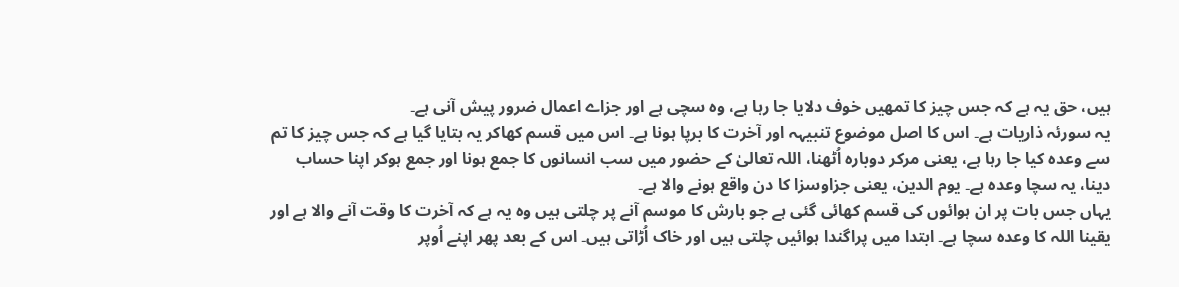ہیں، حق یہ ہے کہ جس چیز کا تمھیں خوف دلایا جا رہا ہے، وہ سچی ہے اور جزاے اعمال ضرور پیش آنی ہے۔
یہ سورئہ ذاریات ہے۔ اس کا اصل موضوع تنبیہہ اور آخرت کا برپا ہونا ہے۔ اس میں قسم کھاکر یہ بتایا گیا ہے کہ جس چیز کا تم سے وعدہ کیا جا رہا ہے، یعنی مرکر دوبارہ اُٹھنا، اللہ تعالیٰ کے حضور میں سب انسانوں کا جمع ہونا اور جمع ہوکر اپنا حساب دینا، یہ سچا وعدہ ہے۔ یوم الدین، یعنی جزاوسزا کا دن واقع ہونے والا ہے۔
یہاں جس بات پر ان ہوائوں کی قسم کھائی گئی ہے جو بارش کا موسم آنے پر چلتی ہیں وہ یہ ہے کہ آخرت کا وقت آنے والا ہے اور یقینا اللہ کا وعدہ سچا ہے۔ ابتدا میں پراگندا ہوائیں چلتی ہیں اور خاک اُڑاتی ہیں۔ اس کے بعد پھر اپنے اُوپر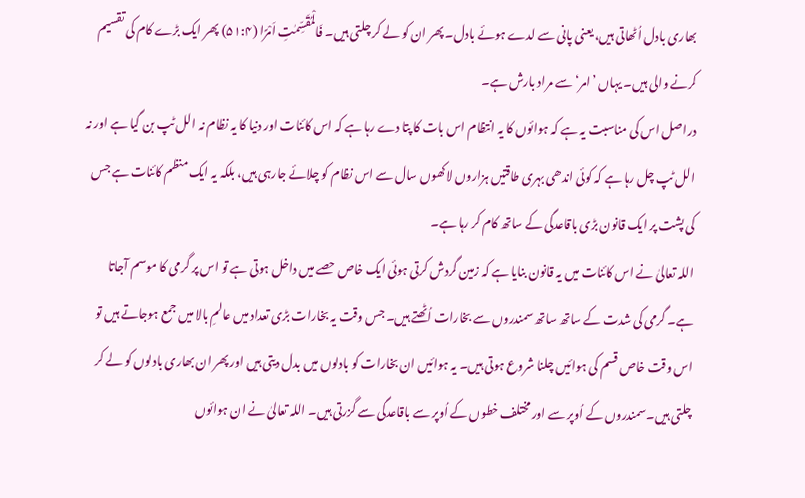بھاری بادل اُٹھاتی ہیں، یعنی پانی سے لدے ہوئے بادل۔ پھر ان کو لے کر چلتی ہیں۔ فَالْمُقَسِّمٰتِ اَمْرًا (۵۱:۴) پھر ایک بڑے کام کی تقسیم کرنے والی ہیں۔ یہاں ’امر‘ سے مراد بارش ہے۔
دراصل اس کی مناسبت یہ ہے کہ ہوائوں کا یہ انتظام اس بات کا پتا دے رہا ہے کہ اس کائنات اور دنیا کا یہ نظام نہ الل ٹپ بن گیا ہے اور نہ الل ٹپ چل رہا ہے کہ کوئی اندھی بہری طاقتیں ہزاروں لاکھوں سال سے اس نظام کو چلائے جارہی ہیں، بلکہ یہ ایک منظم کائنات ہے جس کی پشت پر ایک قانون بڑی باقاعدگی کے ساتھ کام کر رہا ہے۔
اللہ تعالیٰ نے اس کائنات میں یہ قانون بنایا ہے کہ زمین گردش کرتی ہوئی ایک خاص حصے میں داخل ہوتی ہے تو اس پر گرمی کا موسم آجاتا ہے۔ گرمی کی شدت کے ساتھ ساتھ سمندروں سے بخارات اُٹھتے ہیں۔ جس وقت یہ بخارات بڑی تعداد میں عالمِ بالا میں جمع ہوجاتے ہیں تو اس وقت خاص قسم کی ہوائیں چلنا شروع ہوتی ہیں۔ یہ ہوائیں ان بخارات کو بادلوں میں بدل دیتی ہیں اور پھر ان بھاری بادلوں کو لے کر چلتی ہیں۔سمندروں کے اُوپر سے اور مختلف خطوں کے اُوپر سے باقاعدگی سے گزرتی ہیں۔ اللہ تعالیٰ نے ان ہوائوں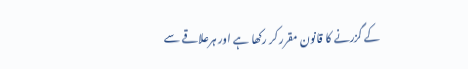کے گزرنے کا قانون مقرر کر رکھا ہے اور ہرعلاقے سے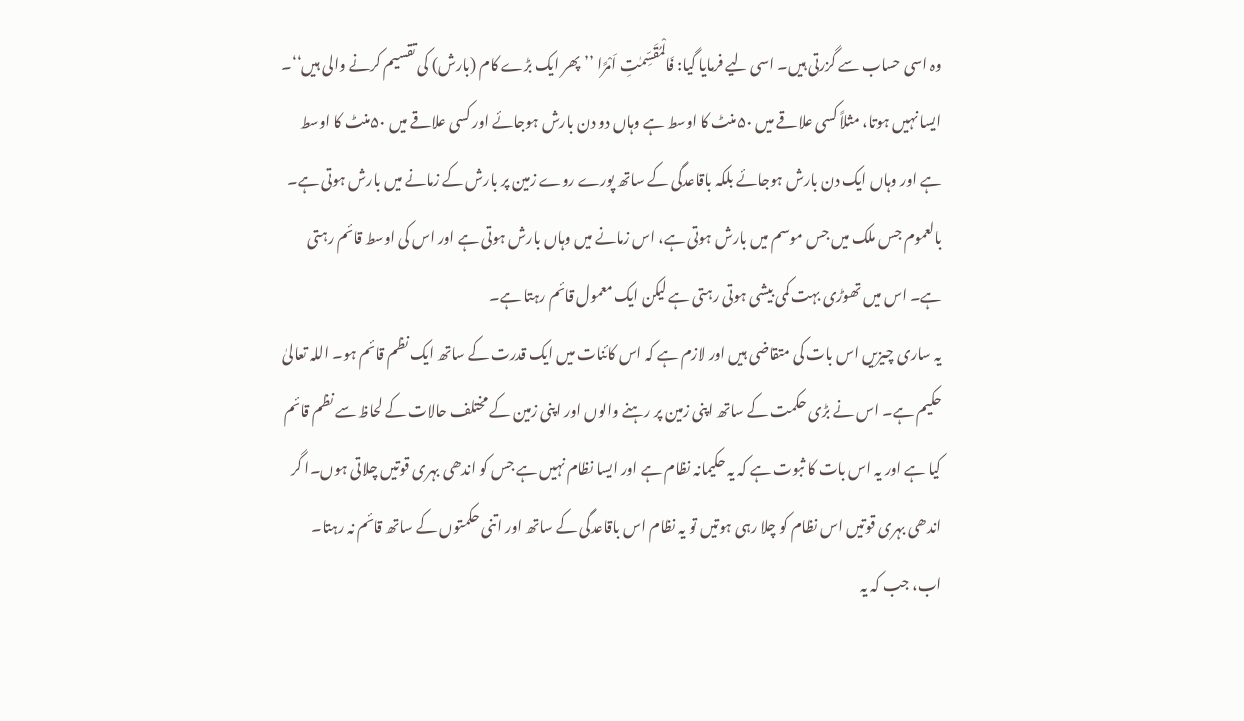وہ اسی حساب سے گزرتی ہیں۔ اسی لیے فرمایا گیا: فَالْمُقَسِّمٰتِ اَمْرًا ’’پھر ایک بڑے کام (بارش) کی تقسیم کرنے والی ہیں‘‘۔ ایسا نہیں ہوتا، مثلاً کسی علاقے میں ۵۰منٹ کا اوسط ہے وہاں دو دن بارش ہوجائے اور کسی علاقے میں ۵۰منٹ کا اوسط ہے اور وہاں ایک دن بارش ہوجائے بلکہ باقاعدگی کے ساتھ پورے روے زمین پر بارش کے زمانے میں بارش ہوتی ہے۔ بالعموم جس ملک میں جس موسم میں بارش ہوتی ہے، اس زمانے میں وہاں بارش ہوتی ہے اور اس کی اوسط قائم رہتی ہے۔ اس میں تھوڑی بہت کمی بیشی ہوتی رہتی ہے لیکن ایک معمول قائم رہتا ہے۔
یہ ساری چیزیں اس بات کی متقاضی ہیں اور لازم ہے کہ اس کائنات میں ایک قدرت کے ساتھ ایک نظم قائم ہو۔ اللہ تعالیٰ حکیم ہے۔ اس نے بڑی حکمت کے ساتھ اپنی زمین پر رہنے والوں اور اپنی زمین کے مختلف حالات کے لحاظ سے نظم قائم کیا ہے اور یہ اس بات کا ثبوت ہے کہ یہ حکیمانہ نظام ہے اور ایسا نظام نہیں ہے جس کو اندھی بہری قوتیں چلاتی ہوں۔ا گر اندھی بہری قوتیں اس نظام کو چلا رہی ہوتیں تو یہ نظام اس باقاعدگی کے ساتھ اور اتنی حکمتوں کے ساتھ قائم نہ رہتا۔
اب، جب کہ یہ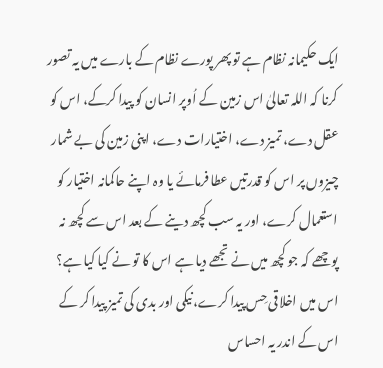ایک حکیمانہ نظام ہے تو پھر پورے نظام کے بارے میں یہ تصور کرنا کہ اللہ تعالیٰ اس زمین کے اُوپر انسان کو پیدا کرکے، اس کو عقل دے، تمیز دے، اختیارات دے، اپنی زمین کی بے شمار چیزوں پر اس کو قدرتیں عطا فرمائے یا وہ اپنے حاکمانہ اختیار کو استعمال کرے، اور یہ سب کچھ دینے کے بعد اس سے کچھ نہ پوچھے کہ جو کچھ میں نے تجھے دیا ہے اس کا تو نے کیا کیا ہے؟ اس میں اخلاقی حِس پیدا کرے، نیکی اور بدی کی تمیز پیدا کر کے اس کے اندر یہ احساس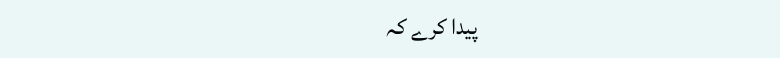پیدا کرے کہ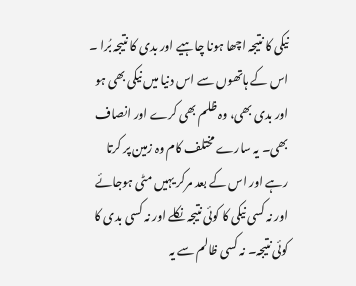نیکی کا نتیجہ اچھا ہونا چاہیے اور بدی کا نتیجہ بُرا ۔ اس کے ہاتھوں سے اس دنیا میں نیکی بھی ہو اور بدی بھی، وہ ظلم بھی کرے اور انصاف بھی۔ یہ سارے مختلف کام وہ زمین پر کرتا رہے اور اس کے بعد مرکر یہیں مٹی ہوجائے اور نہ کسی نیکی کا کوئی نتیجہ نکلے اور نہ کسی بدی کا کوئی نتیجہ۔ نہ کسی ظالم سے یہ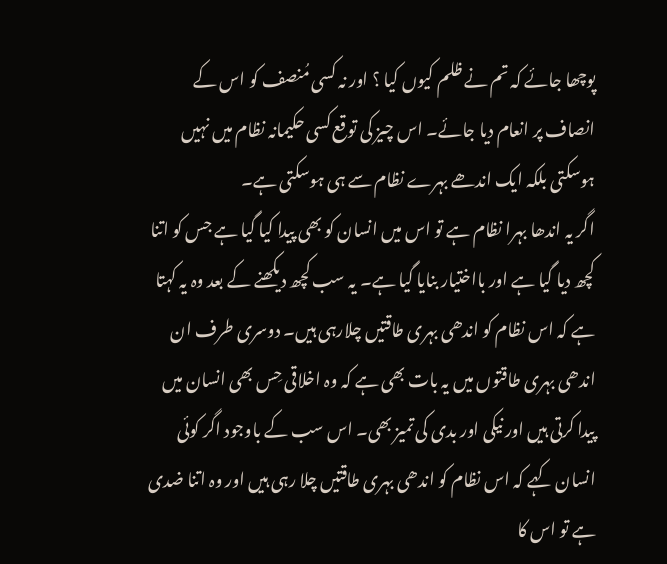پوچھا جائے کہ تم نے ظلم کیوں کیا ؟ اور نہ کسی مُنصف کو اس کے انصاف پر انعام دیا جائے۔ اس چیز کی توقع کسی حکیمانہ نظام میں نہیں ہوسکتی بلکہ ایک اندھے بہرے نظام سے ہی ہوسکتی ہے۔
اگر یہ اندھا بہرا نظام ہے تو اس میں انسان کو بھی پیدا کیا گیا ہے جس کو اتنا کچھ دیا گیا ہے اور بااختیار بنایا گیا ہے۔ یہ سب کچھ دیکھنے کے بعد وہ یہ کہتا ہے کہ اس نظام کو اندھی بہری طاقتیں چلارہی ہیں۔ دوسری طرف ان اندھی بہری طاقتوں میں یہ بات بھی ہے کہ وہ اخلاقی حِس بھی انسان میں پیدا کرتی ہیں اور نیکی اور بدی کی تمیز بھی۔ اس سب کے باوجود اگر کوئی انسان کہے کہ اس نظام کو اندھی بہری طاقتیں چلا رہی ہیں اور وہ اتنا ضدی ہے تو اس کا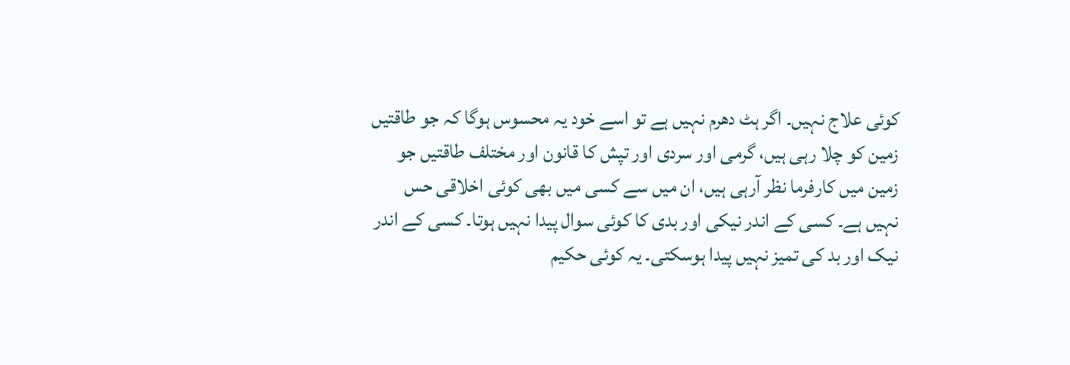کوئی علاج نہیں۔ اگر ہٹ دھرم نہیں ہے تو اسے خود یہ محسوس ہوگا کہ جو طاقتیں زمین کو چلا رہی ہیں، گرمی اور سردی اور تپش کا قانون اور مختلف طاقتیں جو زمین میں کارفرما نظر آرہی ہیں، ان میں سے کسی میں بھی کوئی اخلاقی حس نہیں ہے۔ کسی کے اندر نیکی اور بدی کا کوئی سوال پیدا نہیں ہوتا۔ کسی کے اندر نیک اور بد کی تمیز نہیں پیدا ہوسکتی۔ یہ کوئی حکیم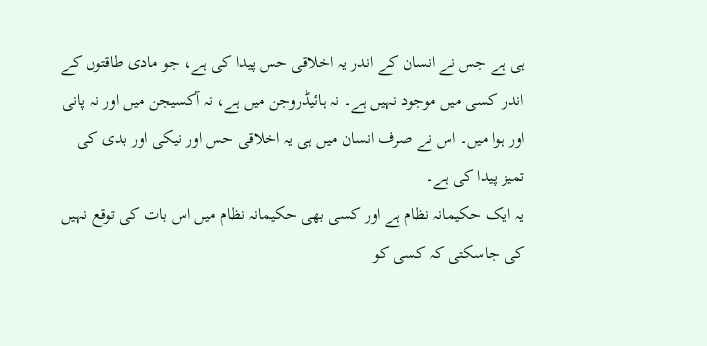ہی ہے جس نے انسان کے اندر یہ اخلاقی حس پیدا کی ہے، جو مادی طاقتوں کے اندر کسی میں موجود نہیں ہے۔ نہ ہائیڈروجن میں ہے، نہ آکسیجن میں اور نہ پانی اور ہوا میں۔ اس نے صرف انسان میں ہی یہ اخلاقی حس اور نیکی اور بدی کی تمیز پیدا کی ہے۔
یہ ایک حکیمانہ نظام ہے اور کسی بھی حکیمانہ نظام میں اس بات کی توقع نہیں کی جاسکتی کہ کسی کو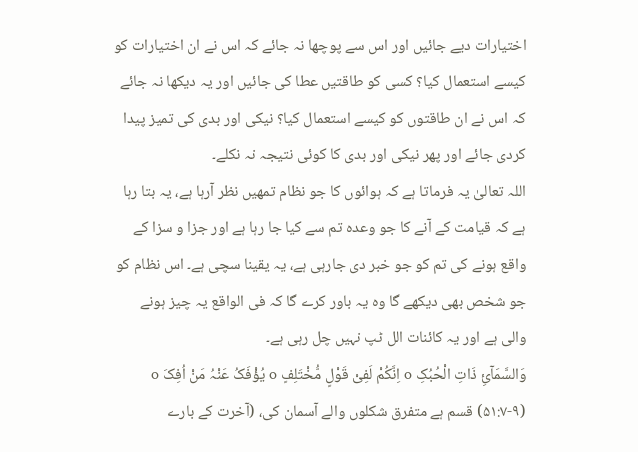اختیارات دیے جائیں اور اس سے پوچھا نہ جائے کہ اس نے ان اختیارات کو کیسے استعمال کیا؟ کسی کو طاقتیں عطا کی جائیں اور یہ دیکھا نہ جائے کہ اس نے ان طاقتوں کو کیسے استعمال کیا؟ نیکی اور بدی کی تمیز پیدا کردی جائے اور پھر نیکی اور بدی کا کوئی نتیجہ نہ نکلے۔
اللہ تعالیٰ یہ فرماتا ہے کہ ہوائوں کا جو نظام تمھیں نظر آرہا ہے، یہ بتا رہا ہے کہ قیامت کے آنے کا جو وعدہ تم سے کیا جا رہا ہے اور جزا و سزا کے واقع ہونے کی تم کو جو خبر دی جارہی ہے، یہ یقینا سچی ہے۔ اس نظام کو جو شخص بھی دیکھے گا وہ یہ باور کرے گا کہ فی الواقع یہ چیز ہونے والی ہے اور یہ کائنات الل ٹپ نہیں چل رہی ہے۔
وَالسَّمَآئِ ذَاتِ الْحُبُکِ o اِنَّکُمْ لَفِیْ قَوْلٍ مُّخْتَلِفٍ o یُؤْفَکُ عَنْہُ مَنْ اُفِکَ o (۵۱:۷-۹) قسم ہے متفرق شکلوں والے آسمان کی، (آخرت کے بارے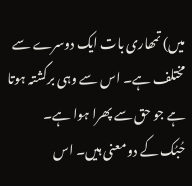میں) تمھاری بات ایک دوسرے سے مختلف ہے۔ اس سے وہی برگشتہ ہوتا ہے جو حق سے پھرا ہوا ہے۔
حُبُک کے دو معنی ہیں۔ اس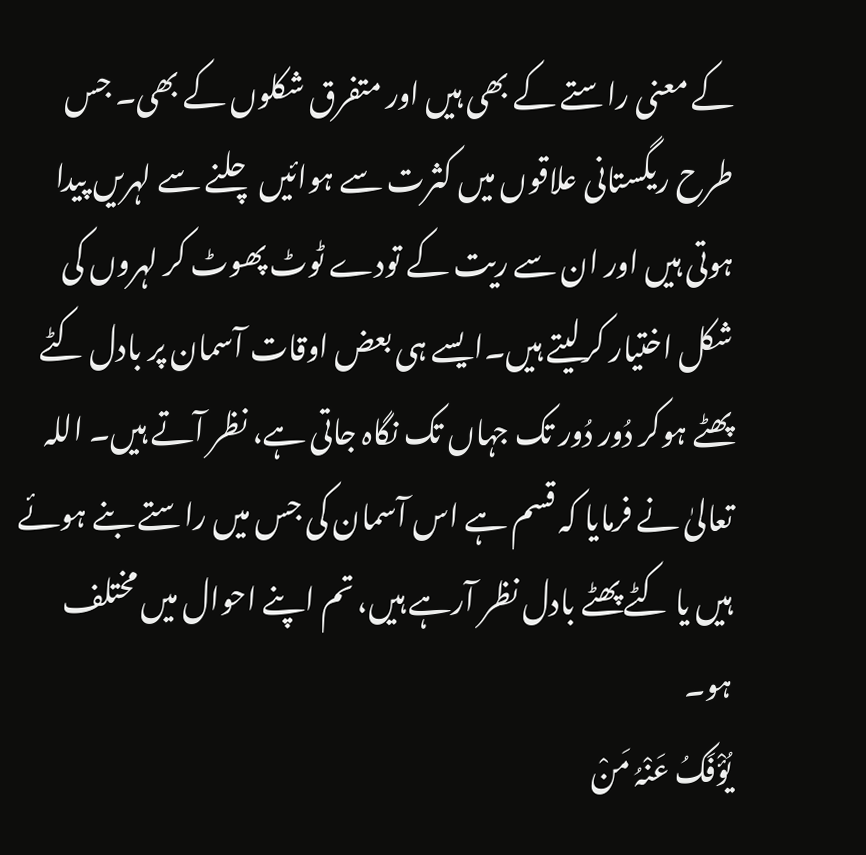کے معنی راستے کے بھی ہیں اور متفرق شکلوں کے بھی۔ جس طرح ریگستانی علاقوں میں کثرت سے ہوائیں چلنے سے لہریں پیدا ہوتی ہیں اور ان سے ریت کے تودے ٹوٹ پھوٹ کر لہروں کی شکل اختیار کرلیتے ہیں۔ایسے ہی بعض اوقات آسمان پر بادل کٹے پھٹے ہوکر دُور دُور تک جہاں تک نگاہ جاتی ہے، نظر آتے ہیں۔ اللہ تعالیٰ نے فرمایا کہ قسم ہے اس آسمان کی جس میں راستے بنے ہوئے ہیں یا کٹے پھٹے بادل نظر آرہے ہیں، تم اپنے احوال میں مختلف ہو۔
یُؤْفَکُ عَنْہُ مَنْ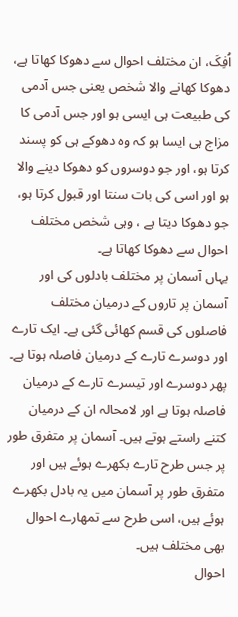اُفِکَ، ان مختلف احوال سے دھوکا کھاتا ہے، دھوکا کھانے والا شخص یعنی جس آدمی کی طبیعت ہی ایسی ہو اور جس آدمی کا مزاج ہی ایسا ہو کہ وہ دھوکے ہی کو پسند کرتا ہو، اور جو دوسروں کو دھوکا دینے والا ہو اور اسی کی بات سنتا اور قبول کرتا ہو، جو دھوکا دیتا ہے ، وہی شخص مختلف احوال سے دھوکا کھاتا ہے۔
یہاں آسمان پر مختلف بادلوں کی اور آسمان پر تاروں کے درمیان مختلف فاصلوں کی قسم کھائی گئی ہے۔ ایک تارے اور دوسرے تارے کے درمیان فاصلہ ہوتا ہے۔ پھر دوسرے اور تیسرے تارے کے درمیان فاصلہ ہوتا ہے اور لامحالہ ان کے درمیان کتنے راستے ہوتے ہیں۔ آسمان پر متفرق طور پر جس طرح تارے بکھرے ہوئے ہیں اور متفرق طور پر آسمان میں یہ بادل بکھرے ہوئے ہیں، اسی طرح سے تمھارے احوال بھی مختلف ہیں۔
احوال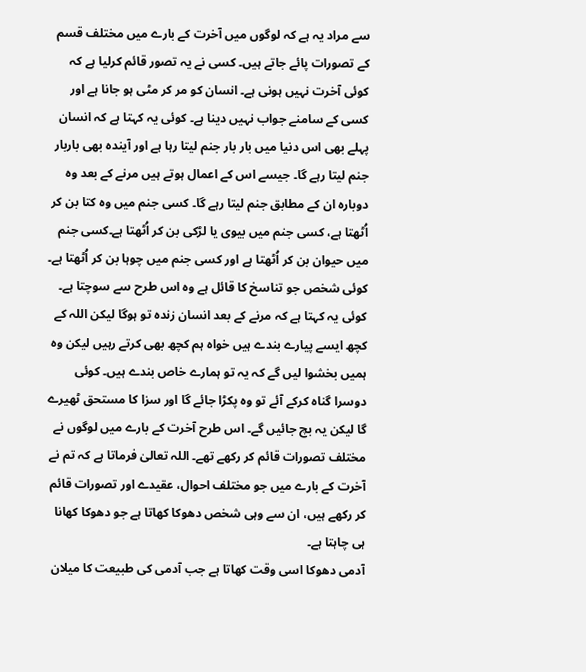سے مراد یہ ہے کہ لوگوں میں آخرت کے بارے میں مختلف قسم کے تصورات پائے جاتے ہیں۔ کسی نے یہ تصور قائم کرلیا ہے کہ کوئی آخرت نہیں ہونی ہے۔ انسان کو مر کر مٹی ہو جانا ہے اور کسی کے سامنے جواب نہیں دینا ہے۔ کوئی یہ کہتا ہے کہ انسان پہلے بھی اس دنیا میں بار بار جنم لیتا رہا ہے اور آیندہ بھی باربار جنم لیتا رہے گا۔ جیسے اس کے اعمال ہوتے ہیں مرنے کے بعد وہ دوبارہ ان کے مطابق جنم لیتا رہے گا۔ کسی جنم میں وہ کتا بن کر اُٹھتا ہے، کسی جنم میں بیوی یا لڑکی بن کر اُٹھتا ہے۔کسی جنم میں حیوان بن کر اُٹھتا ہے اور کسی جنم میں چوہا بن کر اُٹھتا ہے۔ کوئی شخص جو تناسخ کا قائل ہے وہ اس طرح سے سوچتا ہے۔ کوئی یہ کہتا ہے کہ مرنے کے بعد انسان زندہ تو ہوگا لیکن اللہ کے کچھ ایسے پیارے بندے ہیں خواہ ہم کچھ بھی کرتے رہیں لیکن وہ ہمیں بخشوا لیں گے کہ یہ تو ہمارے خاص بندے ہیں۔ کوئی دوسرا گناہ کرکے آئے تو وہ پکڑا جائے گا اور سزا کا مستحق ٹھیرے گا لیکن یہ بچ جائیں گے۔ اس طرح آخرت کے بارے میں لوگوں نے مختلف تصورات قائم کر رکھے تھے۔ اللہ تعالیٰ فرماتا ہے کہ تم نے آخرت کے بارے میں جو مختلف احوال، عقیدے اور تصورات قائم کر رکھے ہیں، ان سے وہی شخص دھوکا کھاتا ہے جو دھوکا کھانا ہی چاہتا ہے۔
آدمی دھوکا اسی وقت کھاتا ہے جب آدمی کی طبیعت کا میلان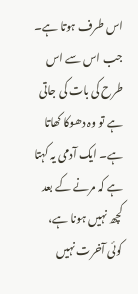اس طرف ہوتا ہے۔ جب اس سے اس طرح کی بات کی جاتی ہے تو وہ دھوکا کھاتا ہے۔ ایک آدمی یہ کہتا ہے کہ مرنے کے بعد کچھ نہیں ہونا ہے، کوئی آخرت نہیں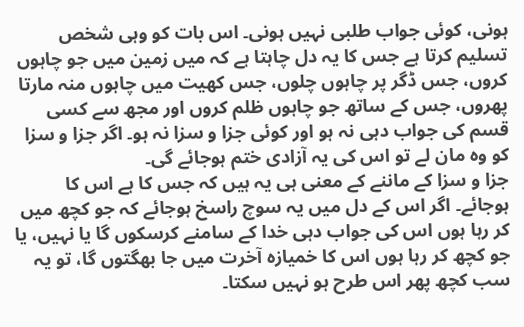ہونی، کوئی جواب طلبی نہیں ہونی۔ اس بات کو وہی شخص تسلیم کرتا ہے جس کا یہ دل چاہتا ہے کہ میں زمین میں جو چاہوں کروں، جس ڈگر پر چاہوں چلوں، جس کھیت میں چاہوں منہ مارتا پھروں، جس کے ساتھ جو چاہوں ظلم کروں اور مجھ سے کسی قسم کی جواب دہی نہ ہو اور کوئی جزا و سزا نہ ہو۔ اگر جزا و سزا کو وہ مان لے تو اس کی یہ آزادی ختم ہوجائے گی۔
جزا و سزا کے ماننے کے معنی ہی یہ ہیں کہ جس کا ہے اس کا ہوجائے۔ اگر اس کے دل میں یہ سوچ راسخ ہوجائے کہ جو کچھ میں کر رہا ہوں اس کی جواب دہی خدا کے سامنے کرسکوں گا یا نہیں، یا جو کچھ کر رہا ہوں اس کا خمیازہ آخرت میں جا بھگتوں گا، تو یہ سب کچھ پھر اس طرح ہو نہیں سکتا۔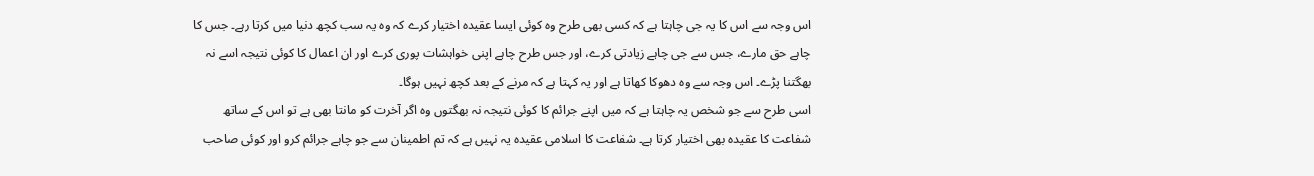اس وجہ سے اس کا یہ جی چاہتا ہے کہ کسی بھی طرح وہ کوئی ایسا عقیدہ اختیار کرے کہ وہ یہ سب کچھ دنیا میں کرتا رہے۔ جس کا چاہے حق مارے، جس سے جی چاہے زیادتی کرے، اور جس طرح چاہے اپنی خواہشات پوری کرے اور ان اعمال کا کوئی نتیجہ اسے نہ بھگتنا پڑے۔ اس وجہ سے وہ دھوکا کھاتا ہے اور یہ کہتا ہے کہ مرنے کے بعد کچھ نہیں ہوگا۔
اسی طرح سے جو شخص یہ چاہتا ہے کہ میں اپنے جرائم کا کوئی نتیجہ نہ بھگتوں وہ اگر آخرت کو مانتا بھی ہے تو اس کے ساتھ شفاعت کا عقیدہ بھی اختیار کرتا ہے۔ شفاعت کا اسلامی عقیدہ یہ نہیں ہے کہ تم اطمینان سے جو چاہے جرائم کرو اور کوئی صاحب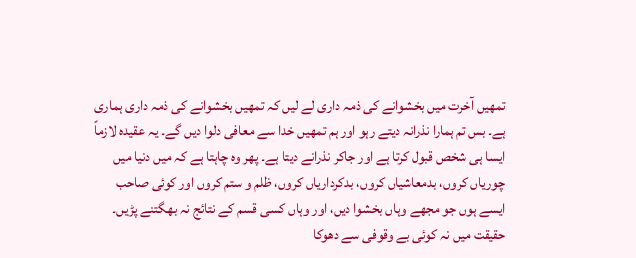تمھیں آخرت میں بخشوانے کی ذمہ داری لے لیں کہ تمھیں بخشوانے کی ذمہ داری ہماری ہے۔ بس تم ہمارا نذرانہ دیتے رہو اور ہم تمھیں خدا سے معافی دلوا دیں گے۔ یہ عقیدہ لازماً ایسا ہی شخص قبول کرتا ہے اور جاکر نذرانے دیتا ہے۔ پھر وہ چاہتا ہے کہ میں دنیا میں چوریاں کروں، بدمعاشیاں کروں، بدکرداریاں کروں، ظلم و ستم کروں اور کوئی صاحب ایسے ہوں جو مجھے وہاں بخشوا دیں، اور وہاں کسی قسم کے نتائج نہ بھگتنے پڑیں۔
حقیقت میں نہ کوئی بے وقوفی سے دھوکا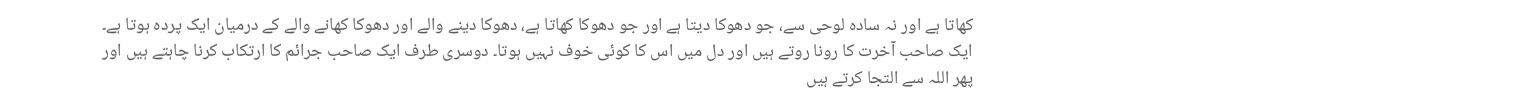کھاتا ہے اور نہ سادہ لوحی سے، جو دھوکا دیتا ہے اور جو دھوکا کھاتا ہے، دھوکا دینے والے اور دھوکا کھانے والے کے درمیان ایک پردہ ہوتا ہے۔ ایک صاحب آخرت کا رونا روتے ہیں اور دل میں اس کا کوئی خوف نہیں ہوتا۔ دوسری طرف ایک صاحب جرائم کا ارتکاب کرنا چاہتے ہیں اور پھر اللہ سے التجا کرتے ہیں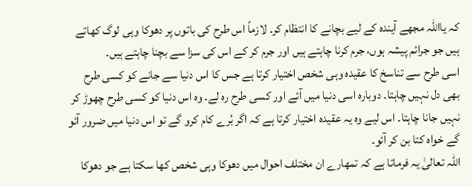کہ یااللہ مجھے آیندہ کے لیے بچانے کا انتظام کر۔ لازماً اس طرح کی باتوں پر دھوکا وہی لوگ کھاتے ہیں جو جرائم پیشہ ہوں، جرم کرنا چاہتے ہیں اور جرم کر کے اس کی سزا سے بچنا چاہتے ہیں۔
اسی طرح سے تناسخ کا عقیدہ وہی شخص اختیار کرتا ہے جس کا اس دنیا سے جانے کو کسی طرح بھی دل نہیں چاہتا۔ دوبارہ اسی دنیا میں آئے اور کسی طرح رہ لے۔ وہ اس دنیا کو کسی طرح چھوڑ کر نہیں جانا چاہتا۔ اس لیے وہ یہ عقیدہ اختیار کرتا ہے کہ اگر بُرے کام کرو گے تو اس دنیا میں ضرور آئو گے خواہ کتا بن کر آئو۔
اللہ تعالیٰ یہ فرماتا ہے کہ تمھارے ان مختلف احوال میں دھوکا وہی شخص کھا سکتا ہے جو دھوکا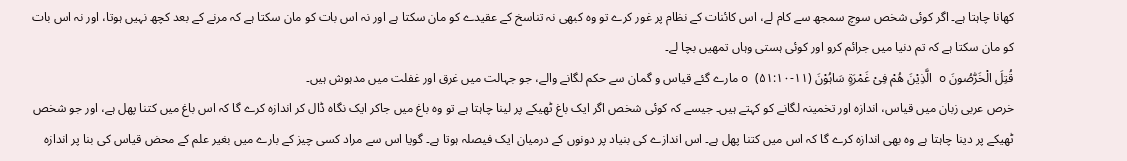کھانا چاہتا ہے۔ اگر کوئی شخص سوچ سمجھ سے کام لے، اس کائنات کے نظام پر غور کرے تو وہ کبھی نہ تناسخ کے عقیدے کو مان سکتا ہے اور نہ اس بات کو مان سکتا ہے کہ مرنے کے بعد کچھ نہیں ہوتا، اور نہ اس بات کو مان سکتا ہے کہ تم دنیا میں جرائم کرو اور کوئی ہستی وہاں تمھیں بچا لے۔
قُتِلَ الْخَرّٰصُونَ o الَّذِیْنَ ھُمْ فِیْ غَمْرَۃٍ سَاہُوْنَ o (۵۱:۱۰-۱۱) مارے گئے قیاس و گمان سے حکم لگانے والے، جو جہالت میں غرق اور غفلت میں مدہوش ہیں۔
خرص عربی زبان میں قیاس، اندازہ اور تخمینہ لگانے کو کہتے ہیں۔ جیسے کہ کوئی شخص اگر ایک باغ ٹھیکے پر لینا چاہتا ہے تو وہ باغ میں جاکر ایک نگاہ ڈال کر اندازہ کرے گا کہ اس باغ میں کتنا پھل ہے، اور جو شخص ٹھیکے پر دینا چاہتا ہے وہ بھی اندازہ کرے گا کہ اس میں کتنا پھل ہے۔ اس اندازے کی بنیاد پر دونوں کے درمیان ایک فیصلہ ہوتا ہے۔ گویا اس سے مراد کسی چیز کے بارے میں بغیر علم کے محض قیاس کی بنا پر اندازہ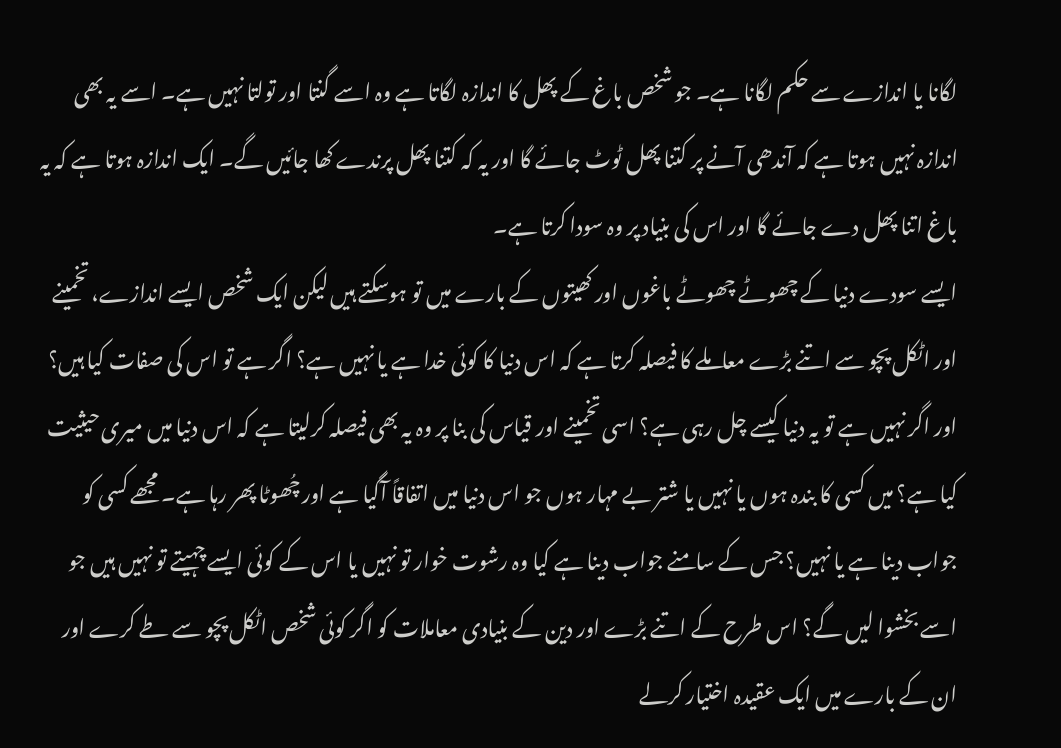لگانا یا اندازے سے حکم لگانا ہے۔ جو شخص باغ کے پھل کا اندازہ لگاتا ہے وہ اسے گنتا اور تولتا نہیں ہے۔ اسے یہ بھی اندازہ نہیں ہوتا ہے کہ آندھی آنے پر کتنا پھل ٹوٹ جائے گا اور یہ کہ کتنا پھل پرندے کھا جائیں گے۔ ایک اندازہ ہوتا ہے کہ یہ باغ اتنا پھل دے جائے گا اور اس کی بنیاد پر وہ سودا کرتا ہے۔
ایسے سودے دنیا کے چھوٹے چھوٹے باغوں اور کھیتوں کے بارے میں تو ہوسکتے ہیں لیکن ایک شخص ایسے اندازے، تخمینے اور اٹکل پچو سے اتنے بڑے معاملے کا فیصلہ کرتا ہے کہ اس دنیا کا کوئی خدا ہے یا نہیں ہے؟ اگر ہے تو اس کی صفات کیا ہیں؟ اور اگر نہیں ہے تو یہ دنیا کیسے چل رہی ہے؟ اسی تخمینے اور قیاس کی بنا پر وہ یہ بھی فیصلہ کرلیتا ہے کہ اس دنیا میں میری حیثیت کیا ہے؟ میں کسی کا بندہ ہوں یا نہیں یا شتر بے مہار ہوں جو اس دنیا میں اتفاقاً آگیا ہے اور چُھوٹا پھر رہا ہے۔ مجھے کسی کو جواب دینا ہے یا نہیں؟ جس کے سامنے جواب دینا ہے کیا وہ رشوت خوار تو نہیں یا اس کے کوئی ایسے چہیتے تو نہیں ہیں جو اسے بخشوا لیں گے؟ اس طرح کے اتنے بڑے اور دین کے بنیادی معاملات کو اگر کوئی شخص اٹکل پچو سے طے کرے اور ان کے بارے میں ایک عقیدہ اختیار کرلے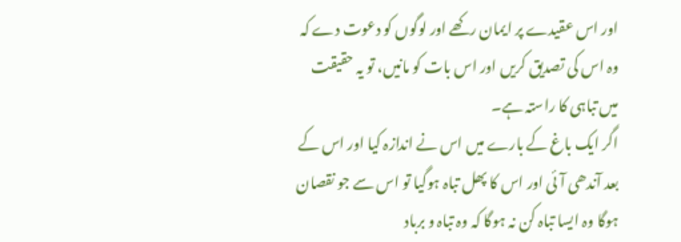اور اس عقیدے پر ایمان رکھے اور لوگوں کو دعوت دے کہ وہ اس کی تصدیق کریں اور اس بات کو مانیں، تو یہ حقیقت میں تباہی کا راستہ ہے۔
اگر ایک باغ کے بارے میں اس نے اندازہ کیا اور اس کے بعد آندھی آئی اور اس کا پھل تباہ ہوگیا تو اس سے جو نقصان ہوگا وہ ایسا تباہ کن نہ ہوگا کہ وہ تباہ و برباد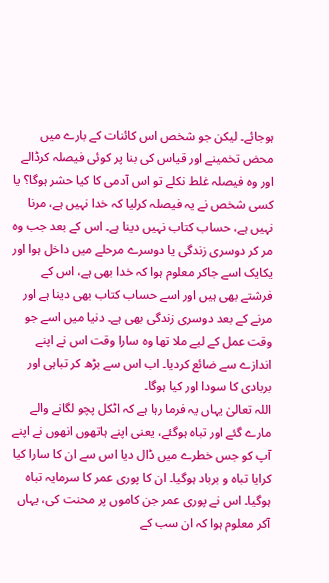ہوجائے۔ لیکن جو شخص اس کائنات کے بارے میں محض تخمینے اور قیاس کی بنا پر کوئی فیصلہ کرڈالے اور وہ فیصلہ غلط نکلے تو اس آدمی کا کیا حشر ہوگا؟ یا کسی شخص نے یہ فیصلہ کرلیا کہ خدا نہیں ہے، مرنا نہیں ہے، حساب کتاب نہیں دینا ہے۔ اس کے بعد جب وہ مر کر دوسری زندگی یا دوسرے مرحلے میں داخل ہوا اور یکایک اسے جاکر معلوم ہوا کہ خدا بھی ہے، اس کے فرشتے بھی ہیں اور اسے حساب کتاب بھی دینا ہے اور مرنے کے بعد دوسری زندگی بھی ہے۔ دنیا میں اسے جو وقت عمل کے لیے ملا تھا وہ سارا وقت اس نے اپنے اندازے سے ضائع کردیا۔ اب اس سے بڑھ کر تباہی اور بربادی کا سودا اور کیا ہوگا۔
اللہ تعالیٰ یہاں یہ فرما رہا ہے کہ اٹکل پچو لگانے والے مارے گئے اور تباہ ہوگئے، یعنی اپنے ہاتھوں انھوں نے اپنے آپ کو جس خطرے میں ڈال دیا اس سے ان کا سارا کیا کرایا تباہ و برباد ہوگیا۔ ان کا پوری عمر کا سرمایہ تباہ ہوگیا۔ اس نے پوری عمر جن کاموں پر محنت کی، یہاں آکر معلوم ہوا کہ ان سب کے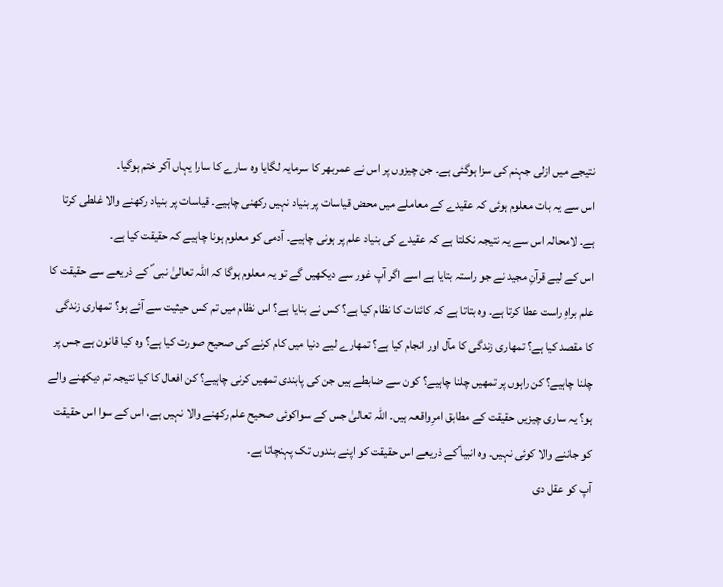نتیجے میں ازلی جہنم کی سزا ہوگئی ہے۔ جن چیزوں پر اس نے عمربھر کا سرمایہ لگایا وہ سارے کا سارا یہاں آکر ختم ہوگیا۔
اس سے یہ بات معلوم ہوئی کہ عقیدے کے معاملے میں محض قیاسات پر بنیاد نہیں رکھنی چاہیے۔ قیاسات پر بنیاد رکھنے والا غلطی کرتا ہے۔ لامحالہ اس سے یہ نتیجہ نکلتا ہے کہ عقیدے کی بنیاد علم پر ہونی چاہیے۔ آدمی کو معلوم ہونا چاہیے کہ حقیقت کیا ہے۔
اس کے لیے قرآنِ مجید نے جو راستہ بتایا ہے اسے اگر آپ غور سے دیکھیں گے تو یہ معلوم ہوگا کہ اللہ تعالیٰ نبی ؐ کے ذریعے سے حقیقت کا علم براہِ راست عطا کرتا ہے۔ وہ بتاتا ہے کہ کائنات کا نظام کیا ہے؟ کس نے بنایا ہے؟ اس نظام میں تم کس حیثیت سے آئے ہو؟ تمھاری زندگی کا مقصد کیا ہے؟ تمھاری زندگی کا مآل اور انجام کیا ہے؟ تمھارے لیے دنیا میں کام کرنے کی صحیح صورت کیا ہے؟ وہ کیا قانون ہے جس پر چلنا چاہیے؟ کن راہوں پر تمھیں چلنا چاہیے؟ کون سے ضابطے ہیں جن کی پابندی تمھیں کرنی چاہیے؟ کن افعال کا کیا نتیجہ تم دیکھنے والے ہو؟ یہ ساری چیزیں حقیقت کے مطابق امرِواقعہ ہیں۔ اللہ تعالیٰ جس کے سواکوئی صحیح علم رکھنے والا نہیں ہے، اس کے سوا اس حقیقت کو جاننے والا کوئی نہیں۔ وہ انبیا ؑکے ذریعے اس حقیقت کو اپنے بندوں تک پہنچاتا ہے۔
آپ کو عقل دی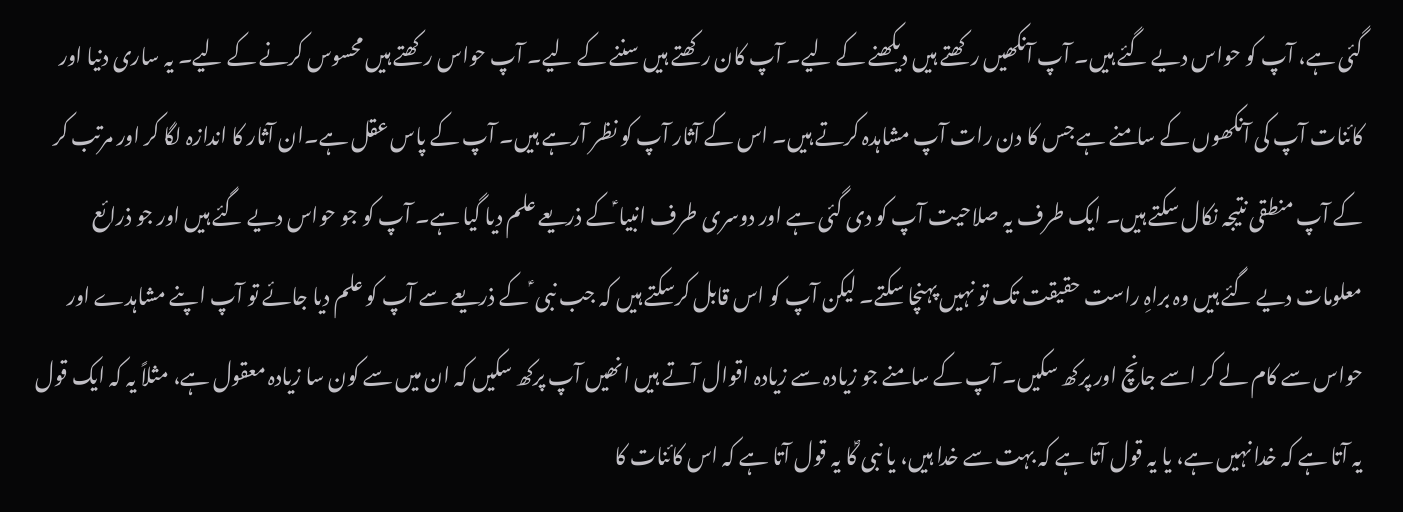گئی ہے، آپ کو حواس دیے گئے ہیں۔ آپ آنکھیں رکھتے ہیں دیکھنے کے لیے۔ آپ کان رکھتے ہیں سننے کے لیے۔ آپ حواس رکھتے ہیں محسوس کرنے کے لیے۔ یہ ساری دنیا اور کائنات آپ کی آنکھوں کے سامنے ہے جس کا دن رات آپ مشاہدہ کرتے ہیں۔ اس کے آثار آپ کو نظر آرہے ہیں۔ آپ کے پاس عقل ہے۔ان آثار کا اندازہ لگا کر اور مرتب کر کے آپ منطقی نتیجہ نکال سکتے ہیں۔ ایک طرف یہ صلاحیت آپ کو دی گئی ہے اور دوسری طرف انبیا ؑکے ذریعے علم دیا گیا ہے۔ آپ کو جو حواس دیے گئے ہیں اور جو ذرائع معلومات دیے گئے ہیں وہ براہِ راست حقیقت تک تو نہیں پہنچا سکتے۔ لیکن آپ کو اس قابل کرسکتے ہیں کہ جب نبی ؑ کے ذریعے سے آپ کو علم دیا جائے تو آپ اپنے مشاہدے اور حواس سے کام لے کر اسے جانچ اور پرکھ سکیں۔ آپ کے سامنے جو زیادہ سے زیادہ اقوال آتے ہیں انھیں آپ پرکھ سکیں کہ ان میں سے کون سا زیادہ معقول ہے، مثلاً یہ کہ ایک قول یہ آتا ہے کہ خدا نہیں ہے، یا یہ قول آتا ہے کہ بہت سے خدا ہیں، یا نبی ؐکا یہ قول آتا ہے کہ اس کائنات کا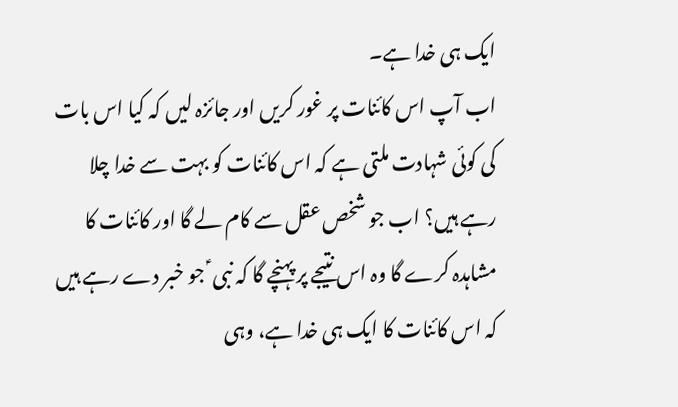ایک ہی خدا ہے۔
اب آپ اس کائنات پر غور کریں اور جائزہ لیں کہ کیا اس بات کی کوئی شہادت ملتی ہے کہ اس کائنات کو بہت سے خدا چلا رہے ہیں؟ اب جو شخص عقل سے کام لے گا اور کائنات کا مشاہدہ کرے گا وہ اس نتیجے پر پہنچے گا کہ نبی ؑ جو خبر دے رہے ہیں کہ اس کائنات کا ایک ہی خدا ہے، وہی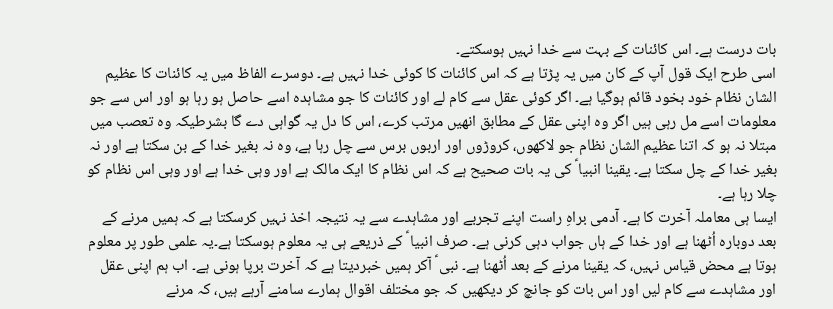بات درست ہے۔ اس کائنات کے بہت سے خدا نہیں ہوسکتے۔
اسی طرح ایک قول آپ کے کان میں یہ پڑتا ہے کہ اس کائنات کا کوئی خدا نہیں ہے۔ دوسرے الفاظ میں یہ کائنات کا عظیم الشان نظام خود بخود قائم ہوگیا ہے۔ اگر کوئی عقل سے کام لے اور کائنات کا جو مشاہدہ اسے حاصل ہو رہا ہو اور اس سے جو معلومات اسے مل رہی ہیں اگر وہ اپنی عقل کے مطابق انھیں مرتب کرے، اس کا دل یہ گواہی دے گا بشرطیکہ وہ تعصب میں مبتلا نہ ہو کہ اتنا عظیم الشان نظام جو لاکھوں، کروڑوں اور اربوں برس سے چل رہا ہے، وہ نہ بغیر خدا کے بن سکتا ہے اور نہ بغیر خدا کے چل سکتا ہے۔ یقینا انبیا ؑ کی یہ بات صحیح ہے کہ اس نظام کا ایک مالک ہے اور وہی خدا ہے اور وہی اس نظام کو چلا رہا ہے۔
ایسا ہی معاملہ آخرت کا ہے۔ آدمی براہِ راست اپنے تجربے اور مشاہدے سے یہ نتیجہ اخذ نہیں کرسکتا ہے کہ ہمیں مرنے کے بعد دوبارہ اُٹھنا ہے اور خدا کے ہاں جواب دہی کرنی ہے۔ صرف انبیا ؑ کے ذریعے ہی یہ معلوم ہوسکتا ہے۔یہ علمی طور پر معلوم ہوتا ہے محض قیاس نہیں، کہ یقینا مرنے کے بعد اُٹھنا ہے۔ نبی ؑ آکر ہمیں خبردیتا ہے کہ آخرت برپا ہونی ہے۔ اب ہم اپنی عقل اور مشاہدے سے کام لیں اور اس بات کو جانچ کر دیکھیں کہ جو مختلف اقوال ہمارے سامنے آرہے ہیں، کہ مرنے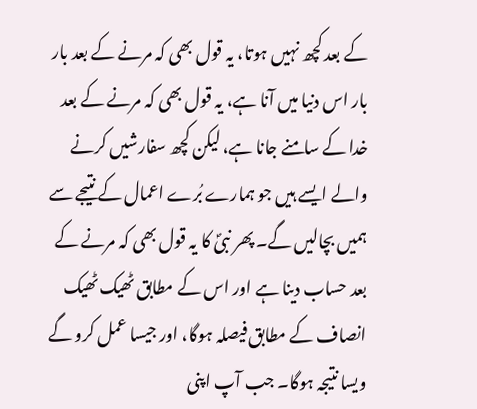کے بعد کچھ نہیں ہوتا، یہ قول بھی کہ مرنے کے بعد بار بار اس دنیا میں آنا ہے، یہ قول بھی کہ مرنے کے بعد خدا کے سامنے جانا ہے، لیکن کچھ سفارشیں کرنے والے ایسے ہیں جو ہمارے بُرے اعمال کے نتیجے سے ہمیں بچالیں گے۔ پھر نبیؐ کا یہ قول بھی کہ مرنے کے بعد حساب دینا ہے اور اس کے مطابق ٹھیک ٹھیک انصاف کے مطابق فیصلہ ہوگا، اور جیسا عمل کرو گے ویسا نتیجہ ہوگا۔ جب آپ اپنی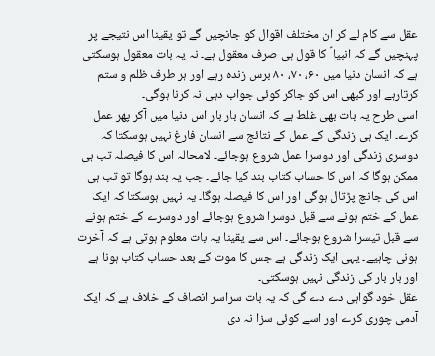عقل سے کام لے کر ان مختلف اقوال کو جانچیں گے تو یقینا اس نتیجے پر پہنچیں گے کہ انبیا ؑ کا قول ہی صرف معقول ہے۔ نہ یہ بات معقول ہوسکتی ہے کہ انسان دنیا میں ۶۰، ۷۰، ۸۰ برس زندہ رہے اور ہر طرف ظلم و ستم کرتارہے اور کبھی اس کو جاکر کوئی جواب دہی نہ کرنا ہوگی۔
اسی طرح یہ بات بھی غلط ہے کہ انسان بار بار اس دنیا میں آکر پھر عمل کرے۔ ایک ہی زندگی کے عمل کے نتائج سے انسان فارغ نہیں ہوسکتا کہ دوسری زندگی اور دوسرا عمل شروع ہوجائے۔ لامحالہ اس کا فیصلہ تب ہی ممکن ہوگا کہ اس کا حساب کتاب بند کیا جائے۔ جب یہ بند ہوگا تو تب ہی اس کی جانچ پڑتال ہوگی اور اس کا فیصلہ ہوگا۔ یہ نہیں ہوسکتا کہ ایک عمل کے ختم ہونے سے قبل دوسرا شروع ہوجائے اور دوسرے کے ختم ہونے سے قبل تیسرا شروع ہوجائے۔ اس سے یقینا یہ بات معلوم ہوتی ہے کہ آخرت ہونی چاہیے۔ یہی ایک زندگی ہے جس کا موت کے بعد حساب کتاب ہونا ہے اور بار بار کی زندگی نہیں ہوسکتی۔
عقل خود گواہی دے دے گی کہ یہ بات سراسر انصاف کے خلاف ہے کہ ایک آدمی چوری کرے اور اسے کوئی سزا نہ دی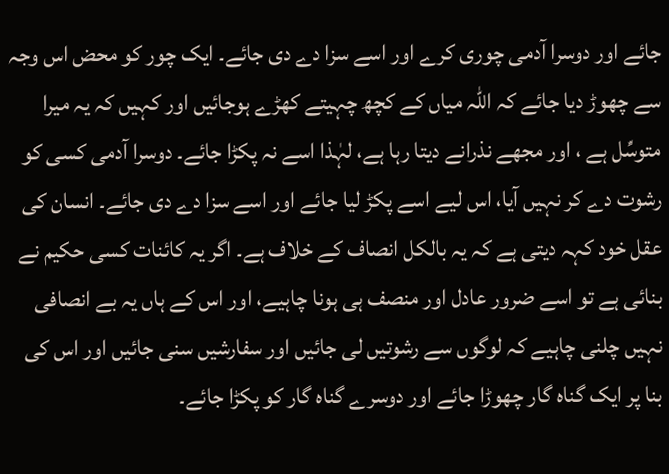جائے اور دوسرا آدمی چوری کرے اور اسے سزا دے دی جائے۔ ایک چور کو محض اس وجہ سے چھوڑ دیا جائے کہ اللہ میاں کے کچھ چہیتے کھڑے ہوجائیں اور کہیں کہ یہ میرا متوسِّل ہے ، اور مجھے نذرانے دیتا رہا ہے، لہٰذا اسے نہ پکڑا جائے۔ دوسرا آدمی کسی کو رشوت دے کر نہیں آیا، اس لیے اسے پکڑ لیا جائے اور اسے سزا دے دی جائے۔ انسان کی عقل خود کہہ دیتی ہے کہ یہ بالکل انصاف کے خلاف ہے۔ اگر یہ کائنات کسی حکیم نے بنائی ہے تو اسے ضرور عادل اور منصف ہی ہونا چاہیے، اور اس کے ہاں یہ بے انصافی نہیں چلنی چاہیے کہ لوگوں سے رشوتیں لی جائیں اور سفارشیں سنی جائیں اور اس کی بنا پر ایک گناہ گار چھوڑا جائے اور دوسرے گناہ گار کو پکڑا جائے۔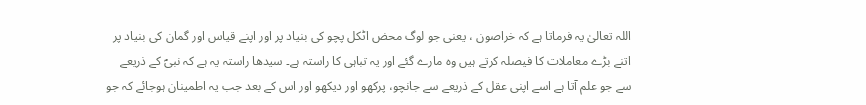اللہ تعالیٰ یہ فرماتا ہے کہ خراصون ، یعنی جو لوگ محض اٹکل پچو کی بنیاد پر اور اپنے قیاس اور گمان کی بنیاد پر اتنے بڑے معاملات کا فیصلہ کرتے ہیں وہ مارے گئے اور یہ تباہی کا راستہ ہے۔ سیدھا راستہ یہ ہے کہ نبیؐ کے ذریعے سے جو علم آتا ہے اسے اپنی عقل کے ذریعے سے جانچو، پرکھو اور دیکھو اور اس کے بعد جب یہ اطمینان ہوجائے کہ جو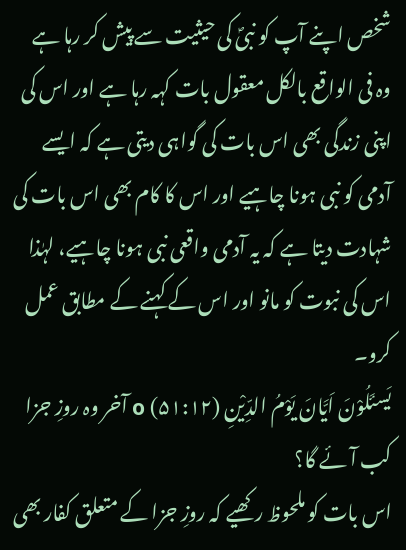شخص اپنے آپ کو نبیؐ کی حیثیت سے پیش کر رہا ہے وہ فی الواقع بالکل معقول بات کہہ رہا ہے اور اس کی اپنی زندگی بھی اس بات کی گواہی دیتی ہے کہ ایسے آدمی کو نبی ہونا چاہیے اور اس کا کام بھی اس بات کی شہادت دیتا ہے کہ یہ آدمی واقعی نبی ہونا چاہیے، لہٰذا اس کی نبوت کو مانو اور اس کے کہنے کے مطابق عمل کرو۔
یَسئَلُوْنَ اَیَّانَ یَوْمُ الدِّیْنِ o (۵۱:۱۲) آخر وہ روزِ جزا کب آئے گا؟
اس بات کو ملحوظ رکھیے کہ روزِ جزا کے متعلق کفار بھی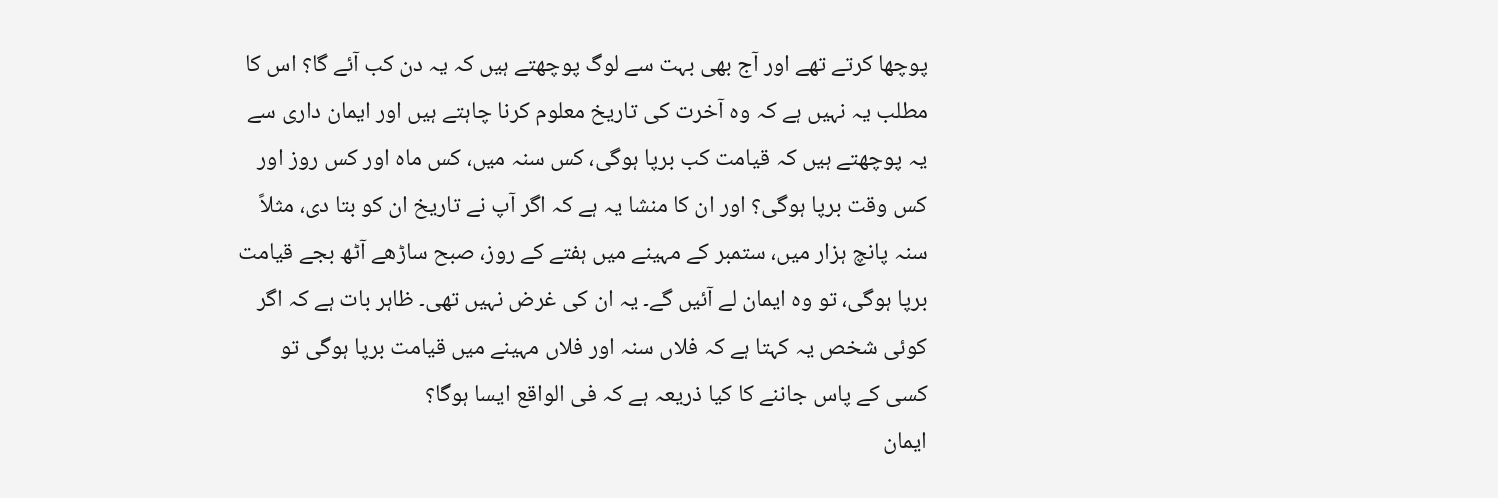پوچھا کرتے تھے اور آج بھی بہت سے لوگ پوچھتے ہیں کہ یہ دن کب آئے گا؟ اس کا مطلب یہ نہیں ہے کہ وہ آخرت کی تاریخ معلوم کرنا چاہتے ہیں اور ایمان داری سے یہ پوچھتے ہیں کہ قیامت کب برپا ہوگی، کس سنہ میں، کس ماہ اور کس روز اور کس وقت برپا ہوگی؟ اور ان کا منشا یہ ہے کہ اگر آپ نے تاریخ ان کو بتا دی، مثلاً سنہ پانچ ہزار میں، ستمبر کے مہینے میں ہفتے کے روز، صبح ساڑھے آٹھ بجے قیامت برپا ہوگی، تو وہ ایمان لے آئیں گے۔ یہ ان کی غرض نہیں تھی۔ ظاہر بات ہے کہ اگر کوئی شخص یہ کہتا ہے کہ فلاں سنہ اور فلاں مہینے میں قیامت برپا ہوگی تو کسی کے پاس جاننے کا کیا ذریعہ ہے کہ فی الواقع ایسا ہوگا؟
ایمان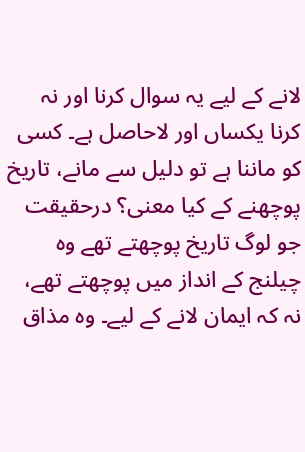لانے کے لیے یہ سوال کرنا اور نہ کرنا یکساں اور لاحاصل ہے۔ کسی کو ماننا ہے تو دلیل سے مانے، تاریخ پوچھنے کے کیا معنی؟ درحقیقت جو لوگ تاریخ پوچھتے تھے وہ چیلنج کے انداز میں پوچھتے تھے، نہ کہ ایمان لانے کے لیے۔ وہ مذاق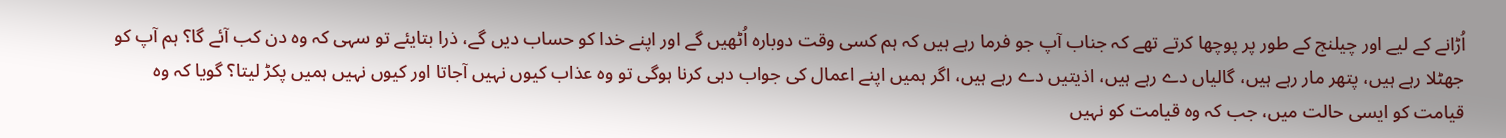اُڑانے کے لیے اور چیلنج کے طور پر پوچھا کرتے تھے کہ جناب آپ جو فرما رہے ہیں کہ ہم کسی وقت دوبارہ اُٹھیں گے اور اپنے خدا کو حساب دیں گے، ذرا بتایئے تو سہی کہ وہ دن کب آئے گا؟ ہم آپ کو جھٹلا رہے ہیں، پتھر مار رہے ہیں، گالیاں دے رہے ہیں، اذیتیں دے رہے ہیں، اگر ہمیں اپنے اعمال کی جواب دہی کرنا ہوگی تو وہ عذاب کیوں نہیں آجاتا اور کیوں نہیں ہمیں پکڑ لیتا؟ گویا کہ وہ قیامت کو ایسی حالت میں، جب کہ وہ قیامت کو نہیں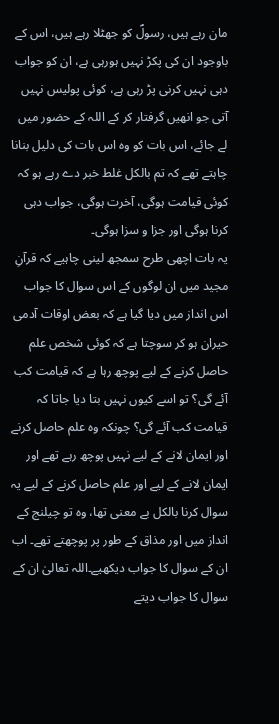مان رہے ہیں، رسولؐ کو جھٹلا رہے ہیں، اس کے باوجود ان کی پکڑ نہیں ہورہی ہے، ان کو جواب دہی نہیں کرنی پڑ رہی ہے، کوئی پولیس نہیں آتی جو انھیں گرفتار کر کے اللہ کے حضور میں لے جائے، اس بات کو وہ اس بات کی دلیل بنانا چاہتے تھے کہ تم بالکل غلط خبر دے رہے ہو کہ کوئی قیامت ہوگی، آخرت ہوگی، جواب دہی کرنا ہوگی اور جزا و سزا ہوگی۔
یہ بات اچھی طرح سمجھ لینی چاہیے کہ قرآنِ مجید میں ان لوگوں کے اس سوال کا جواب اس انداز میں دیا گیا ہے کہ بعض اوقات آدمی حیران ہو کر سوچتا ہے کہ کوئی شخص علم حاصل کرنے کے لیے پوچھ رہا ہے کہ قیامت کب آئے گی؟ تو اسے کیوں نہیں بتا دیا جاتا کہ قیامت کب آئے گی؟ چونکہ وہ علم حاصل کرنے اور ایمان لانے کے لیے نہیں پوچھ رہے تھے اور ایمان لانے کے لیے اور علم حاصل کرنے کے لیے یہ سوال کرنا بالکل بے معنی تھا، وہ تو چیلنج کے انداز میں اور مذاق کے طور پر پوچھتے تھے۔ اب ان کے سوال کا جواب دیکھیے۔اللہ تعالیٰ ان کے سوال کا جواب دیتے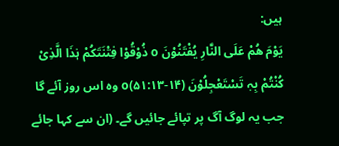ہیں:
یَوْمَ ھُمْ عَلَی النَّارِ یُفْتَنُوْنَ o ذُوْقُوْا فِتْنَتَکُمْ ہٰذَا الَّذِیْ کُنْتُمْ بِہٖ تَسْتَعْجِلُوْنَ o(۵۱:۱۳-۱۴) وہ اس روز آئے گا جب یہ لوگ آگ پر تپائے جائیں گے۔ (ان سے کہا جائے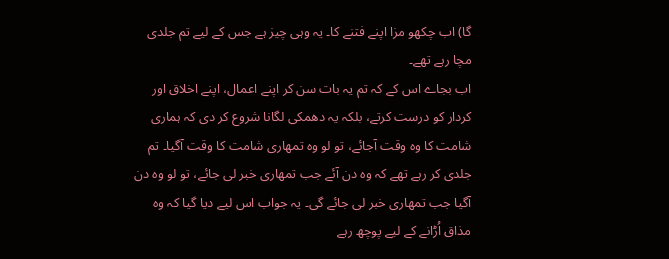گا) اب چکھو مزا اپنے فتنے کا۔ یہ وہی چیز ہے جس کے لیے تم جلدی مچا رہے تھے۔
اب بجاے اس کے کہ تم یہ بات سن کر اپنے اعمال، اپنے اخلاق اور کردار کو درست کرتے، بلکہ یہ دھمکی لگانا شروع کر دی کہ ہماری شامت کا وہ وقت آجائے، تو لو وہ تمھاری شامت کا وقت آگیا۔ تم جلدی کر رہے تھے کہ وہ دن آئے جب تمھاری خبر لی جائے، تو لو وہ دن آگیا جب تمھاری خبر لی جائے گی۔ یہ جواب اس لیے دیا گیا کہ وہ مذاق اُڑانے کے لیے پوچھ رہے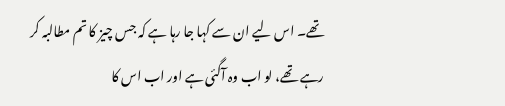تھے۔ اس لیے ان سے کہا جا رہا ہے کہ جس چیز کا تم مطالبہ کر رہے تھے، لو اب وہ آگئی ہے اور اب اس کا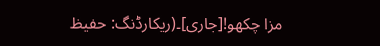مزا چکھو![جاری]۔(ریکارڈنگ: حفیظ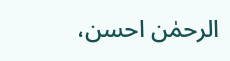الرحمٰن احسن،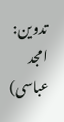تدوین: امجد عباسی)